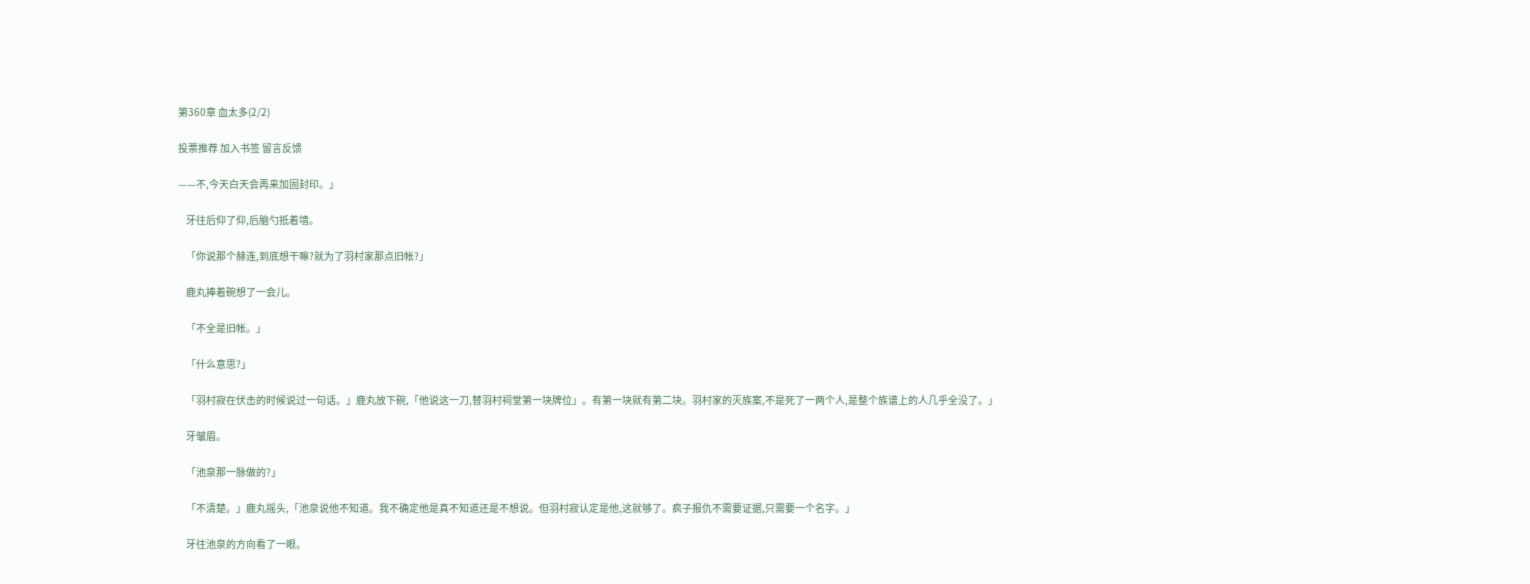第360章 血太多(2/2)

投票推荐 加入书签 留言反馈

——不,今天白天会再来加固封印。」

    牙往后仰了仰,后脑勺抵着墙。

    「你说那个赫连,到底想干嘛?就为了羽村家那点旧帐?」

    鹿丸捧着碗想了一会儿。

    「不全是旧帐。」

    「什么意思?」

    「羽村寂在伏击的时候说过一句话。」鹿丸放下碗,「他说这一刀,替羽村祠堂第一块牌位」。有第一块就有第二块。羽村家的灭族案,不是死了一两个人,是整个族谱上的人几乎全没了。」

    牙皱眉。

    「池泉那一脉做的?」

    「不清楚。」鹿丸摇头,「池泉说他不知道。我不确定他是真不知道还是不想说。但羽村寂认定是他,这就够了。疯子报仇不需要证据,只需要一个名字。」

    牙往池泉的方向看了一眼。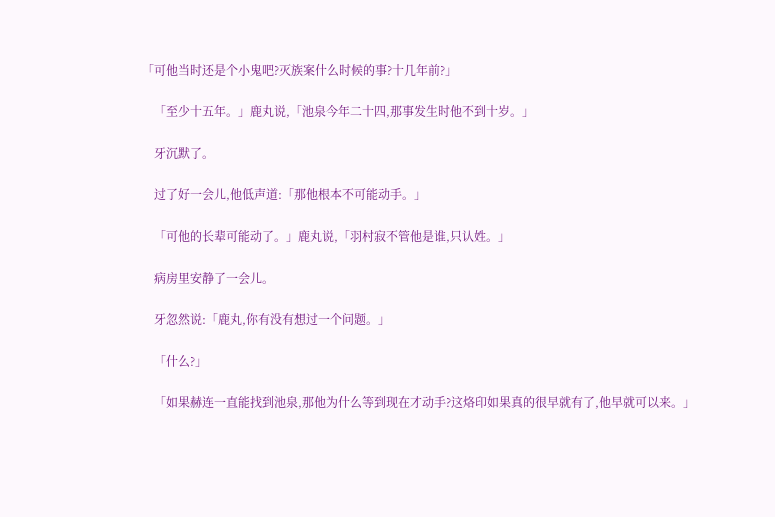「可他当时还是个小鬼吧?灭族案什么时候的事?十几年前?」

    「至少十五年。」鹿丸说,「池泉今年二十四,那事发生时他不到十岁。」

    牙沉默了。

    过了好一会儿,他低声道:「那他根本不可能动手。」

    「可他的长辈可能动了。」鹿丸说,「羽村寂不管他是谁,只认姓。」

    病房里安静了一会儿。

    牙忽然说:「鹿丸,你有没有想过一个问题。」

    「什么?」

    「如果赫连一直能找到池泉,那他为什么等到现在才动手?这烙印如果真的很早就有了,他早就可以来。」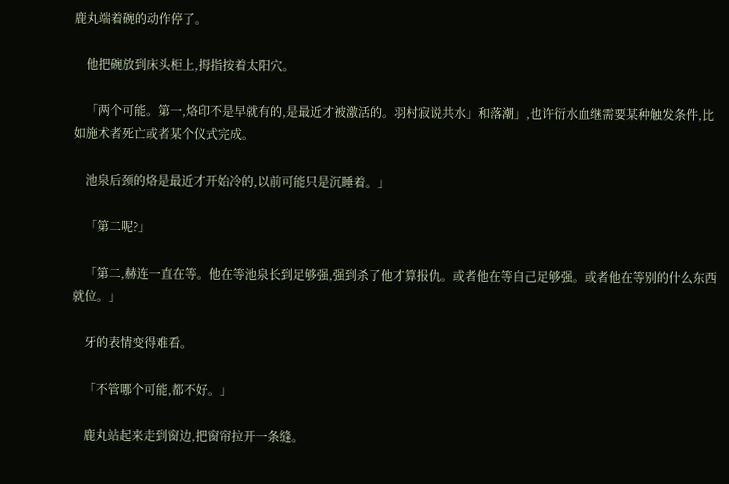鹿丸端着碗的动作停了。

    他把碗放到床头柜上,拇指按着太阳穴。

    「两个可能。第一,烙印不是早就有的,是最近才被激活的。羽村寂说共水」和落潮」,也许衍水血继需要某种触发条件,比如施术者死亡或者某个仪式完成。

    池泉后颈的烙是最近才开始冷的,以前可能只是沉睡着。」

    「第二呢?」

    「第二,赫连一直在等。他在等池泉长到足够强,强到杀了他才算报仇。或者他在等自己足够强。或者他在等别的什么东西就位。」

    牙的表情变得难看。

    「不管哪个可能,都不好。」

    鹿丸站起来走到窗边,把窗帘拉开一条缝。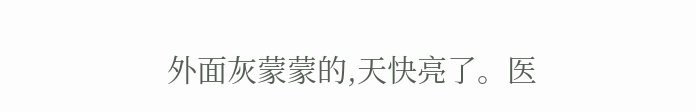外面灰蒙蒙的,天快亮了。医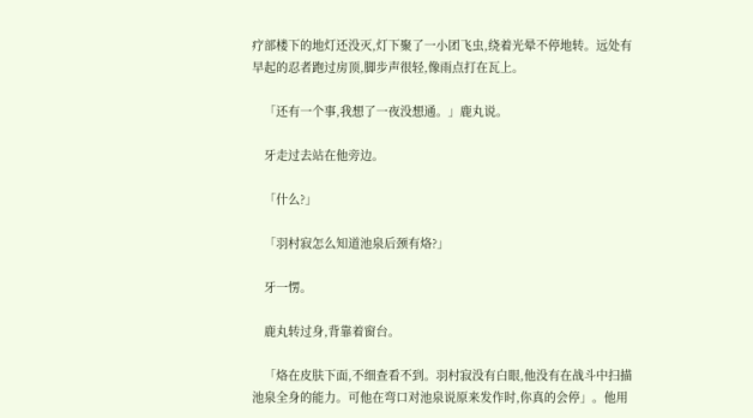疗部楼下的地灯还没灭,灯下聚了一小团飞虫,绕着光晕不停地转。远处有早起的忍者跑过房顶,脚步声很轻,像雨点打在瓦上。

    「还有一个事,我想了一夜没想通。」鹿丸说。

    牙走过去站在他旁边。

    「什么?」

    「羽村寂怎么知道池泉后颈有烙?」

    牙一愣。

    鹿丸转过身,背靠着窗台。

    「烙在皮肤下面,不细查看不到。羽村寂没有白眼,他没有在战斗中扫描池泉全身的能力。可他在弯口对池泉说原来发作时,你真的会停」。他用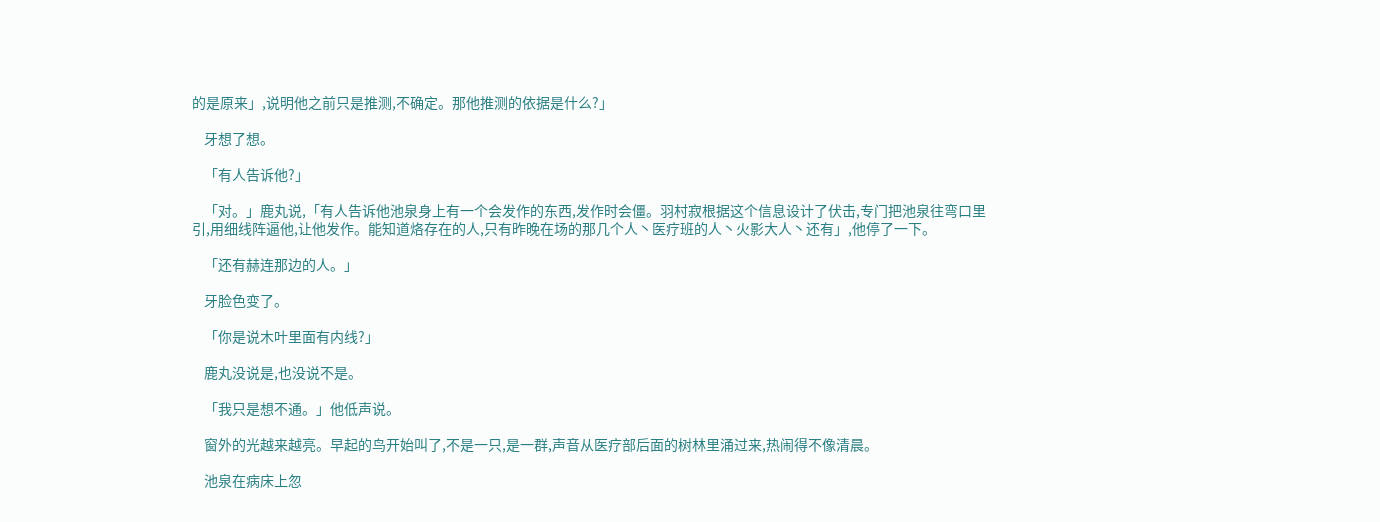的是原来」,说明他之前只是推测,不确定。那他推测的依据是什么?」

    牙想了想。

    「有人告诉他?」

    「对。」鹿丸说,「有人告诉他池泉身上有一个会发作的东西,发作时会僵。羽村寂根据这个信息设计了伏击,专门把池泉往弯口里引,用细线阵逼他,让他发作。能知道烙存在的人,只有昨晚在场的那几个人丶医疗班的人丶火影大人丶还有」,他停了一下。

    「还有赫连那边的人。」

    牙脸色变了。

    「你是说木叶里面有内线?」

    鹿丸没说是,也没说不是。

    「我只是想不通。」他低声说。

    窗外的光越来越亮。早起的鸟开始叫了,不是一只,是一群,声音从医疗部后面的树林里涌过来,热闹得不像清晨。

    池泉在病床上忽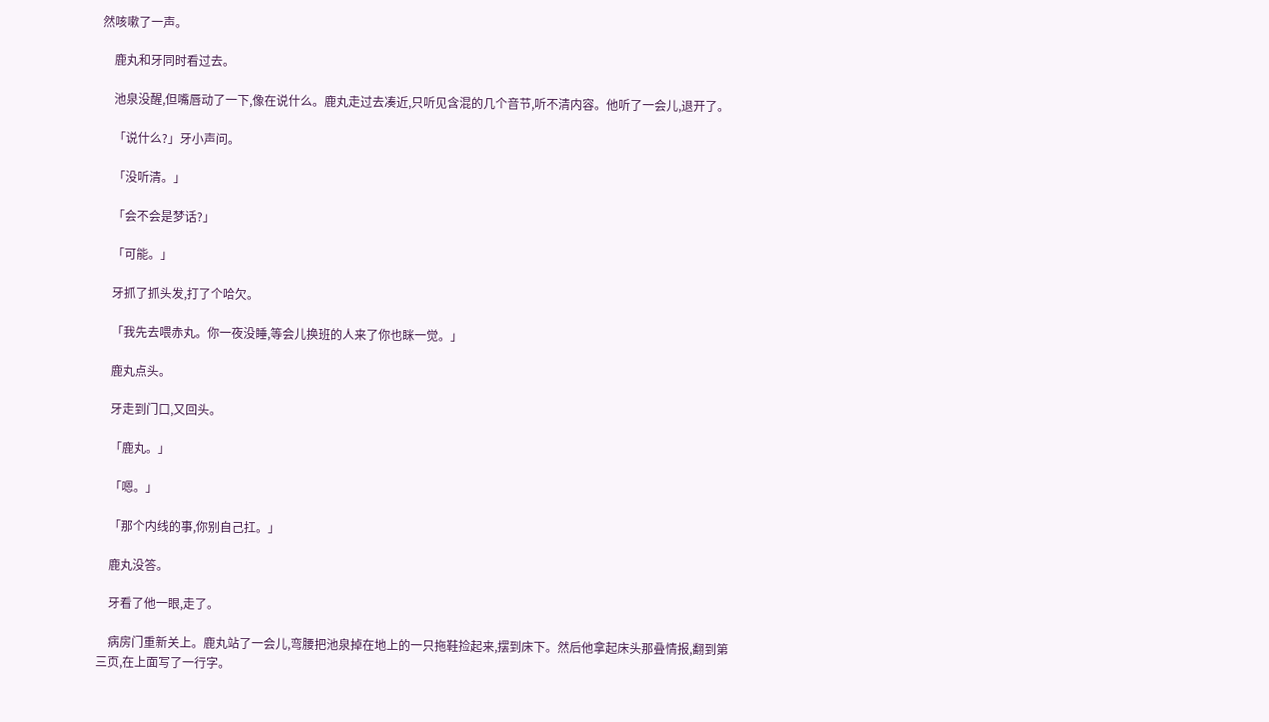然咳嗽了一声。

    鹿丸和牙同时看过去。

    池泉没醒,但嘴唇动了一下,像在说什么。鹿丸走过去凑近,只听见含混的几个音节,听不清内容。他听了一会儿,退开了。

    「说什么?」牙小声问。

    「没听清。」

    「会不会是梦话?」

    「可能。」

    牙抓了抓头发,打了个哈欠。

    「我先去喂赤丸。你一夜没睡,等会儿换班的人来了你也眯一觉。」

    鹿丸点头。

    牙走到门口,又回头。

    「鹿丸。」

    「嗯。」

    「那个内线的事,你别自己扛。」

    鹿丸没答。

    牙看了他一眼,走了。

    病房门重新关上。鹿丸站了一会儿,弯腰把池泉掉在地上的一只拖鞋捡起来,摆到床下。然后他拿起床头那叠情报,翻到第三页,在上面写了一行字。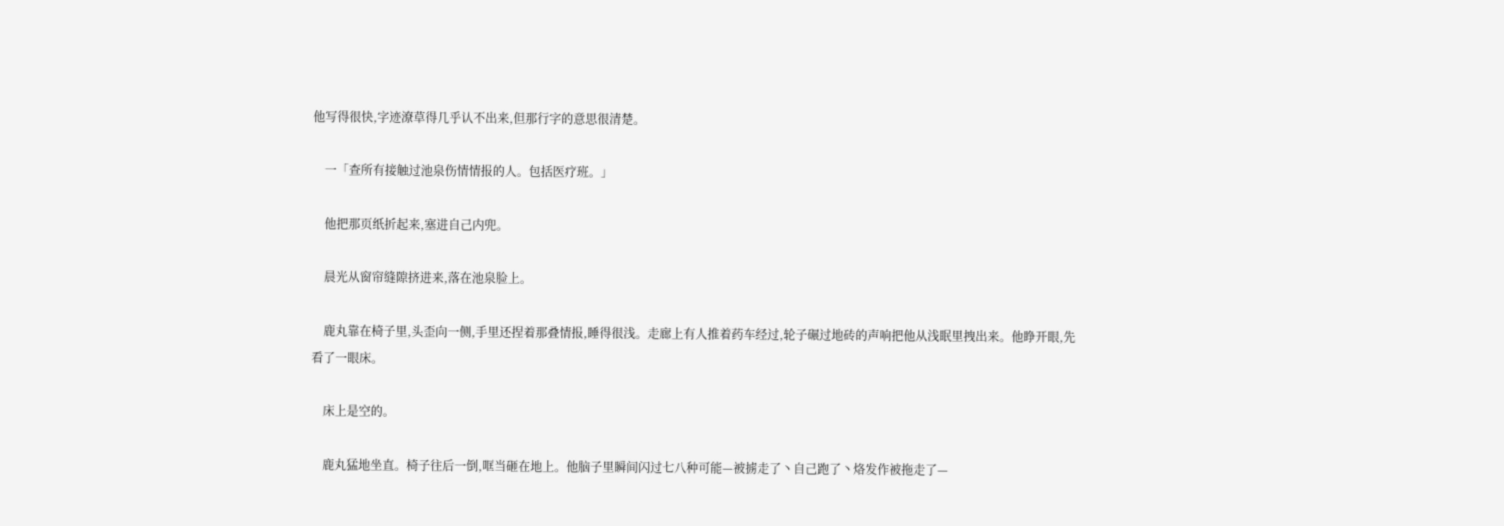他写得很快,字迹潦草得几乎认不出来,但那行字的意思很清楚。

    一「查所有接触过池泉伤情情报的人。包括医疗班。」

    他把那页纸折起来,塞进自己内兜。

    晨光从窗帘缝隙挤进来,落在池泉脸上。

    鹿丸靠在椅子里,头歪向一侧,手里还捏着那叠情报,睡得很浅。走廊上有人推着药车经过,轮子碾过地砖的声响把他从浅眠里拽出来。他睁开眼,先看了一眼床。

    床上是空的。

    鹿丸猛地坐直。椅子往后一倒,哐当砸在地上。他脑子里瞬间闪过七八种可能—被掳走了丶自己跑了丶烙发作被拖走了—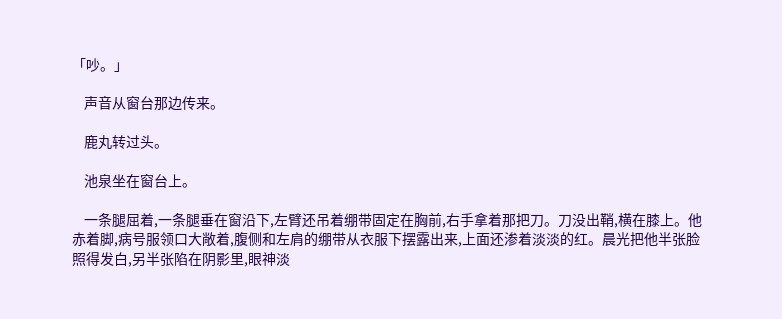「吵。」

    声音从窗台那边传来。

    鹿丸转过头。

    池泉坐在窗台上。

    一条腿屈着,一条腿垂在窗沿下,左臂还吊着绷带固定在胸前,右手拿着那把刀。刀没出鞘,横在膝上。他赤着脚,病号服领口大敞着,腹侧和左肩的绷带从衣服下摆露出来,上面还渗着淡淡的红。晨光把他半张脸照得发白,另半张陷在阴影里,眼神淡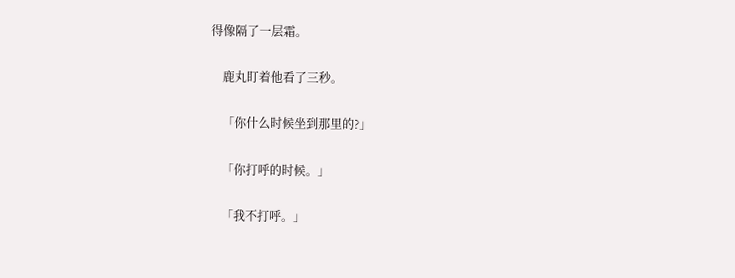得像隔了一层霜。

    鹿丸盯着他看了三秒。

    「你什么时候坐到那里的?」

    「你打呼的时候。」

    「我不打呼。」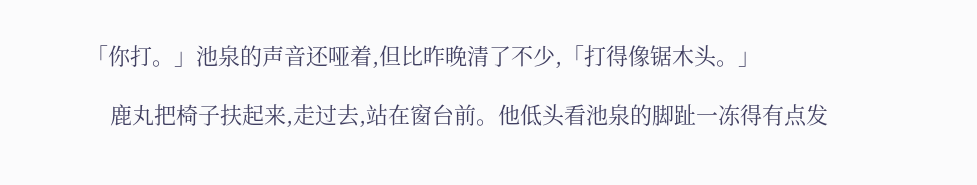「你打。」池泉的声音还哑着,但比昨晚清了不少,「打得像锯木头。」

    鹿丸把椅子扶起来,走过去,站在窗台前。他低头看池泉的脚趾一冻得有点发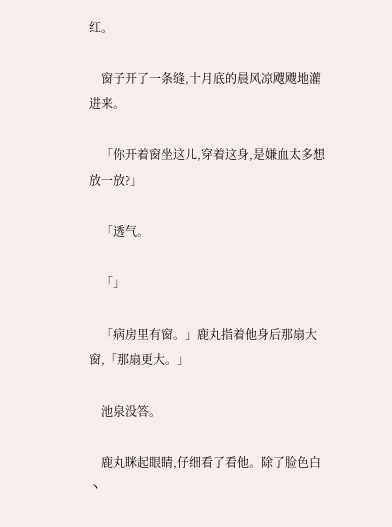红。

    窗子开了一条缝,十月底的晨风凉飕飕地灌进来。

    「你开着窗坐这儿,穿着这身,是嫌血太多想放一放?」

    「透气。

    「」

    「病房里有窗。」鹿丸指着他身后那扇大窗,「那扇更大。」

    池泉没答。

    鹿丸眯起眼睛,仔细看了看他。除了脸色白丶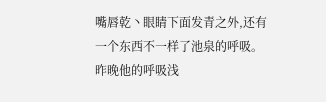嘴唇乾丶眼睛下面发青之外,还有一个东西不一样了池泉的呼吸。昨晚他的呼吸浅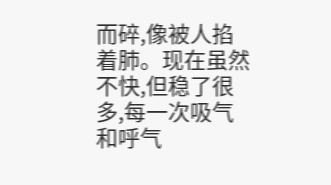而碎,像被人掐着肺。现在虽然不快,但稳了很多,每一次吸气和呼气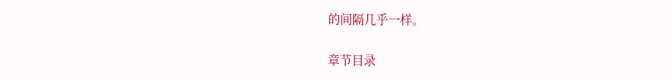的间隔几乎一样。

章节目录